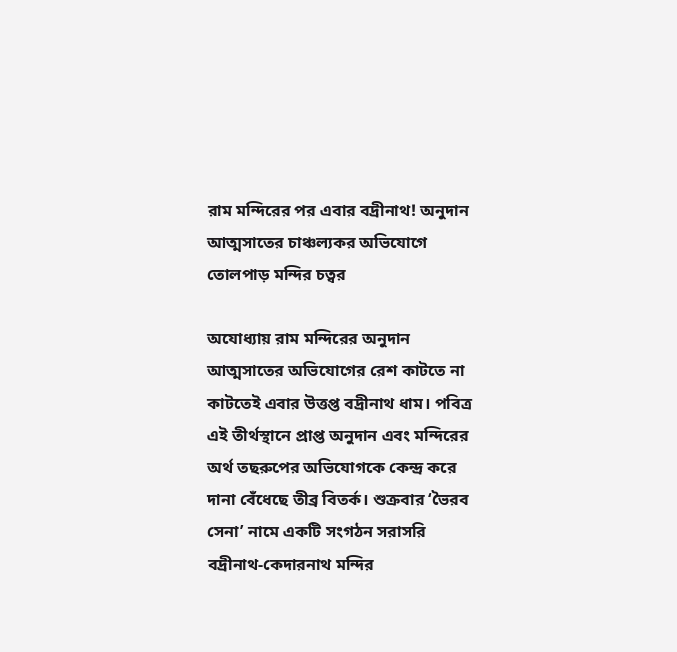রাম মন্দিরের পর এবার বদ্রীনাথ! অনুদান আত্মসাতের চাঞ্চল্যকর অভিযোগে তোলপাড় মন্দির চত্বর

অযোধ্যায় রাম মন্দিরের অনুদান আত্মসাতের অভিযোগের রেশ কাটতে না কাটতেই এবার উত্তপ্ত বদ্রীনাথ ধাম। পবিত্র এই তীর্থস্থানে প্রাপ্ত অনুদান এবং মন্দিরের অর্থ তছরুপের অভিযোগকে কেন্দ্র করে দানা বেঁধেছে তীব্র বিতর্ক। শুক্রবার ‘ভৈরব সেনা’ নামে একটি সংগঠন সরাসরি বদ্রীনাথ-কেদারনাথ মন্দির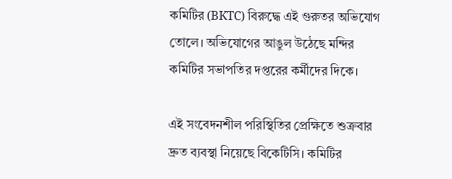কমিটির (BKTC) বিরুদ্ধে এই গুরুতর অভিযোগ তোলে। অভিযোগের আঙুল উঠেছে মন্দির কমিটির সভাপতির দপ্তরের কর্মীদের দিকে।

এই সংবেদনশীল পরিস্থিতির প্রেক্ষিতে শুক্রবার দ্রুত ব্যবস্থা নিয়েছে বিকেটিসি। কমিটির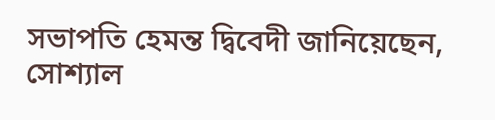সভাপতি হেমন্ত দ্বিবেদী জানিয়েছেন, সোশ্যাল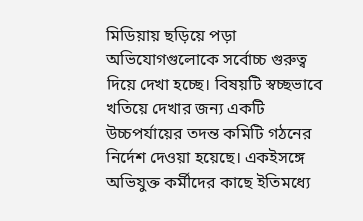মিডিয়ায় ছড়িয়ে পড়া অভিযোগগুলোকে সর্বোচ্চ গুরুত্ব দিয়ে দেখা হচ্ছে। বিষয়টি স্বচ্ছভাবে খতিয়ে দেখার জন্য একটি উচ্চপর্যায়ের তদন্ত কমিটি গঠনের নির্দেশ দেওয়া হয়েছে। একইসঙ্গে অভিযুক্ত কর্মীদের কাছে ইতিমধ্যে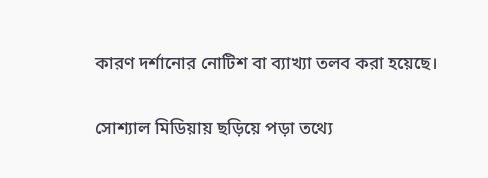কারণ দর্শানোর নোটিশ বা ব্যাখ্যা তলব করা হয়েছে।

সোশ্যাল মিডিয়ায় ছড়িয়ে পড়া তথ্যে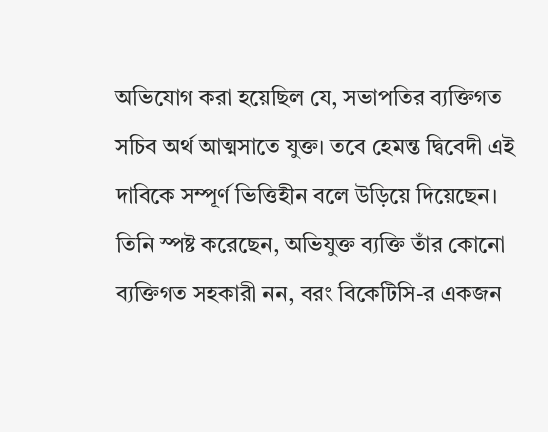অভিযোগ করা হয়েছিল যে, সভাপতির ব্যক্তিগত সচিব অর্থ আত্মসাতে যুক্ত। তবে হেমন্ত দ্বিবেদী এই দাবিকে সম্পূর্ণ ভিত্তিহীন বলে উড়িয়ে দিয়েছেন। তিনি স্পষ্ট করেছেন, অভিযুক্ত ব্যক্তি তাঁর কোনো ব্যক্তিগত সহকারী নন, বরং বিকেটিসি-র একজন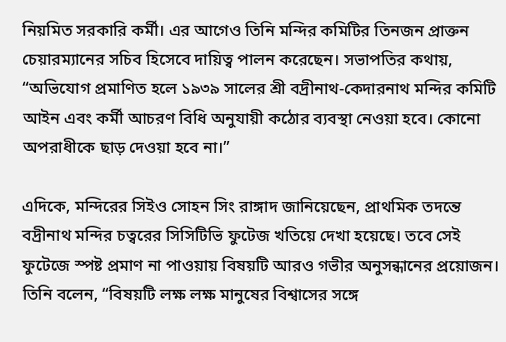নিয়মিত সরকারি কর্মী। এর আগেও তিনি মন্দির কমিটির তিনজন প্রাক্তন চেয়ারম্যানের সচিব হিসেবে দায়িত্ব পালন করেছেন। সভাপতির কথায়, “অভিযোগ প্রমাণিত হলে ১৯৩৯ সালের শ্রী বদ্রীনাথ-কেদারনাথ মন্দির কমিটি আইন এবং কর্মী আচরণ বিধি অনুযায়ী কঠোর ব্যবস্থা নেওয়া হবে। কোনো অপরাধীকে ছাড় দেওয়া হবে না।”

এদিকে, মন্দিরের সিইও সোহন সিং রাঙ্গাদ জানিয়েছেন, প্রাথমিক তদন্তে বদ্রীনাথ মন্দির চত্বরের সিসিটিভি ফুটেজ খতিয়ে দেখা হয়েছে। তবে সেই ফুটেজে স্পষ্ট প্রমাণ না পাওয়ায় বিষয়টি আরও গভীর অনুসন্ধানের প্রয়োজন। তিনি বলেন, “বিষয়টি লক্ষ লক্ষ মানুষের বিশ্বাসের সঙ্গে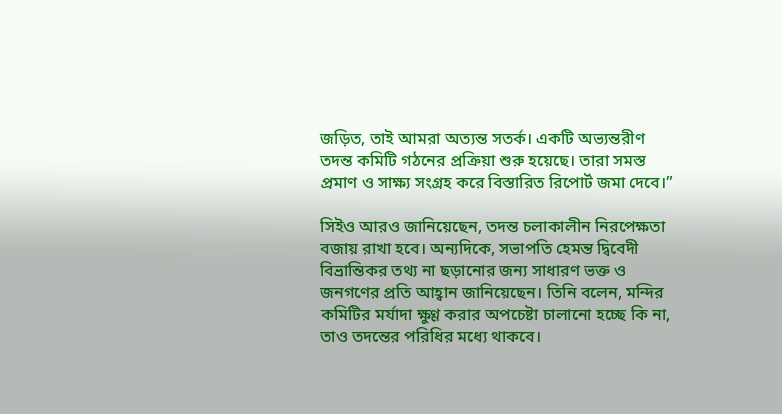জড়িত, তাই আমরা অত্যন্ত সতর্ক। একটি অভ্যন্তরীণ তদন্ত কমিটি গঠনের প্রক্রিয়া শুরু হয়েছে। তারা সমস্ত প্রমাণ ও সাক্ষ্য সংগ্রহ করে বিস্তারিত রিপোর্ট জমা দেবে।”

সিইও আরও জানিয়েছেন, তদন্ত চলাকালীন নিরপেক্ষতা বজায় রাখা হবে। অন্যদিকে, সভাপতি হেমন্ত দ্বিবেদী বিভ্রান্তিকর তথ্য না ছড়ানোর জন্য সাধারণ ভক্ত ও জনগণের প্রতি আহ্বান জানিয়েছেন। তিনি বলেন, মন্দির কমিটির মর্যাদা ক্ষুণ্ণ করার অপচেষ্টা চালানো হচ্ছে কি না, তাও তদন্তের পরিধির মধ্যে থাকবে।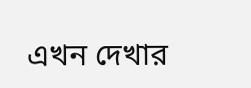এখন দেখার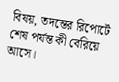বিষয়, তদন্তের রিপোর্টে শেষ পর্যন্ত কী বেরিয়ে আসে।